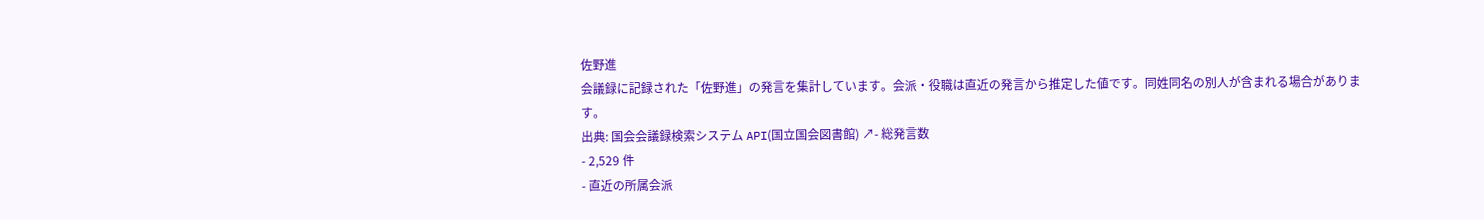佐野進
会議録に記録された「佐野進」の発言を集計しています。会派・役職は直近の発言から推定した値です。同姓同名の別人が含まれる場合があります。
出典: 国会会議録検索システム API(国立国会図書館) ↗- 総発言数
- 2,529 件
- 直近の所属会派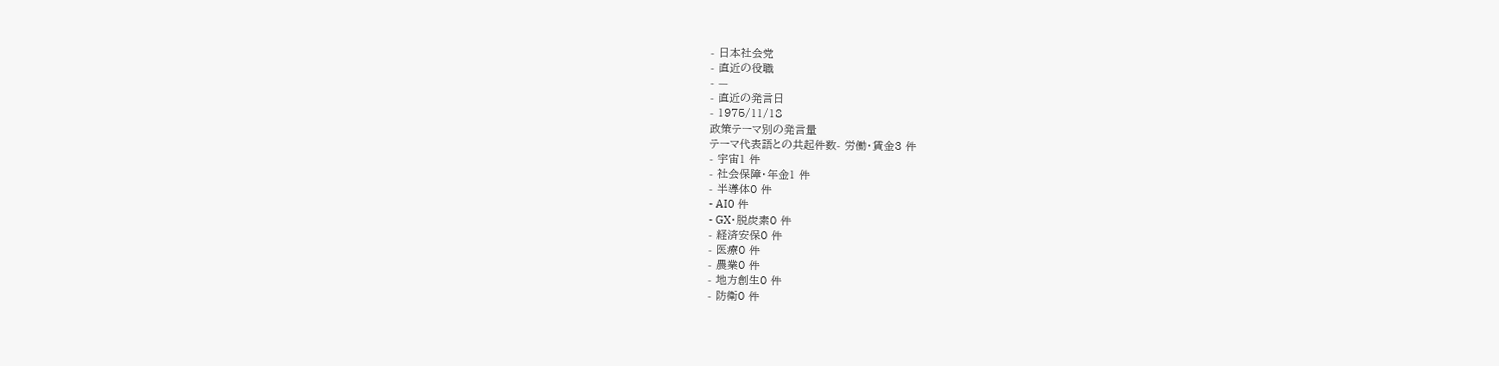- 日本社会党
- 直近の役職
- —
- 直近の発言日
- 1975/11/18
政策テーマ別の発言量
テーマ代表語との共起件数- 労働・賃金3 件
- 宇宙1 件
- 社会保障・年金1 件
- 半導体0 件
- AI0 件
- GX・脱炭素0 件
- 経済安保0 件
- 医療0 件
- 農業0 件
- 地方創生0 件
- 防衛0 件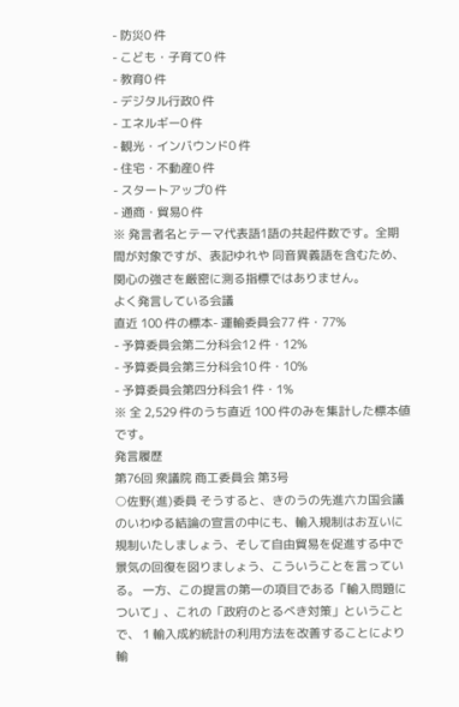- 防災0 件
- こども・子育て0 件
- 教育0 件
- デジタル行政0 件
- エネルギー0 件
- 観光・インバウンド0 件
- 住宅・不動産0 件
- スタートアップ0 件
- 通商・貿易0 件
※ 発言者名とテーマ代表語1語の共起件数です。全期間が対象ですが、表記ゆれや 同音異義語を含むため、関心の強さを厳密に測る指標ではありません。
よく発言している会議
直近 100 件の標本- 運輸委員会77 件・77%
- 予算委員会第二分科会12 件・12%
- 予算委員会第三分科会10 件・10%
- 予算委員会第四分科会1 件・1%
※ 全 2,529 件のうち直近 100 件のみを集計した標本値です。
発言履歴
第76回 衆議院 商工委員会 第3号
○佐野(進)委員 そうすると、きのうの先進六カ国会議のいわゆる結論の宣言の中にも、輸入規制はお互いに規制いたしましょう、そして自由貿易を促進する中で景気の回復を図りましょう、こういうことを言っている。 一方、この提言の第一の項目である「輸入問題について」、これの「政府のとるべき対策」ということで、 1 輸入成約統計の利用方法を改善することにより輸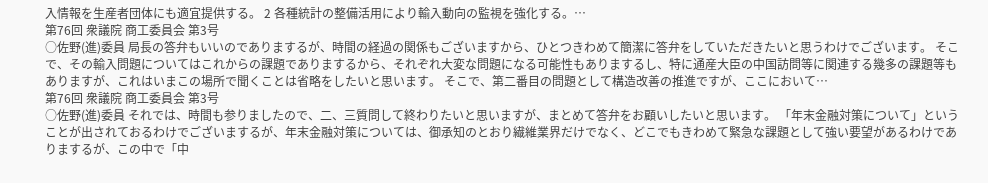入情報を生産者団体にも適宜提供する。 2 各種統計の整備活用により輸入動向の監視を強化する。…
第76回 衆議院 商工委員会 第3号
○佐野(進)委員 局長の答弁もいいのでありまするが、時間の経過の関係もございますから、ひとつきわめて簡潔に答弁をしていただきたいと思うわけでございます。 そこで、その輸入問題についてはこれからの課題でありまするから、それぞれ大変な問題になる可能性もありまするし、特に通産大臣の中国訪問等に関連する幾多の課題等もありますが、これはいまこの場所で聞くことは省略をしたいと思います。 そこで、第二番目の問題として構造改善の推進ですが、ここにおいて…
第76回 衆議院 商工委員会 第3号
○佐野(進)委員 それでは、時間も参りましたので、二、三質問して終わりたいと思いますが、まとめて答弁をお顧いしたいと思います。 「年末金融対策について」ということが出されておるわけでございまするが、年末金融対策については、御承知のとおり繊維業界だけでなく、どこでもきわめて緊急な課題として強い要望があるわけでありまするが、この中で「中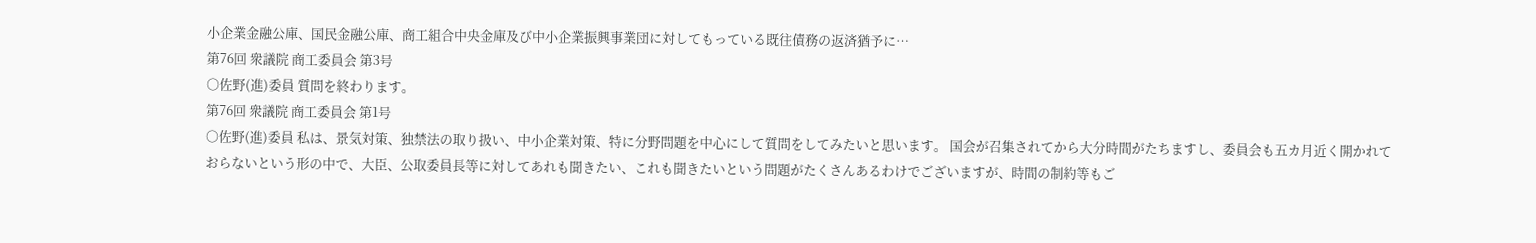小企業金融公庫、国民金融公庫、商工組合中央金庫及び中小企業振興事業団に対してもっている既往債務の返済猶予に…
第76回 衆議院 商工委員会 第3号
○佐野(進)委員 質問を終わります。
第76回 衆議院 商工委員会 第1号
○佐野(進)委員 私は、景気対策、独禁法の取り扱い、中小企業対策、特に分野問題を中心にして質問をしてみたいと思います。 国会が召集されてから大分時間がたちますし、委員会も五カ月近く開かれておらないという形の中で、大臣、公取委員長等に対してあれも聞きたい、これも聞きたいという問題がたくさんあるわけでございますが、時間の制約等もご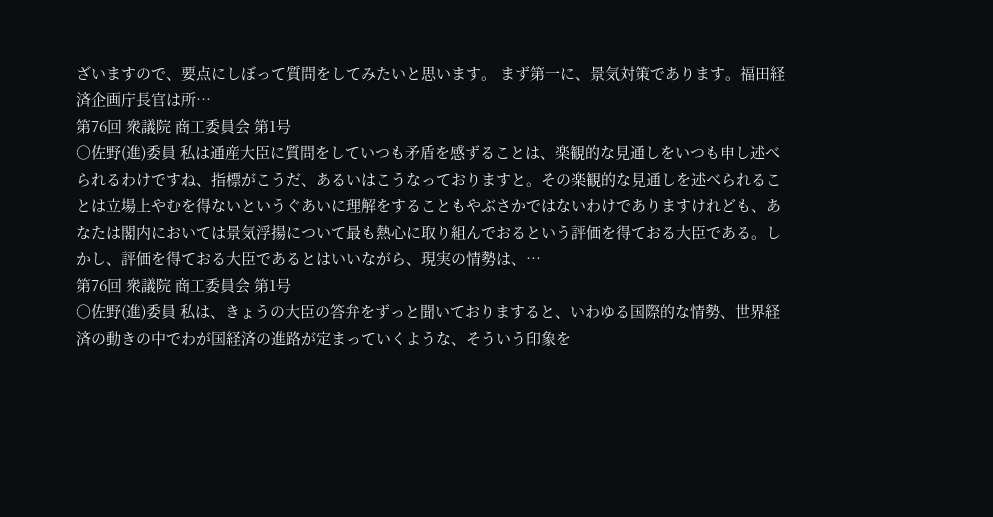ざいますので、要点にしぼって質問をしてみたいと思います。 まず第一に、景気対策であります。福田経済企画庁長官は所…
第76回 衆議院 商工委員会 第1号
○佐野(進)委員 私は通産大臣に質問をしていつも矛盾を感ずることは、楽観的な見通しをいつも申し述べられるわけですね、指標がこうだ、あるいはこうなっておりますと。その楽観的な見通しを述べられることは立場上やむを得ないというぐあいに理解をすることもやぶさかではないわけでありますけれども、あなたは閣内においては景気浮揚について最も熱心に取り組んでおるという評価を得ておる大臣である。しかし、評価を得ておる大臣であるとはいいながら、現実の情勢は、…
第76回 衆議院 商工委員会 第1号
○佐野(進)委員 私は、きょうの大臣の答弁をずっと聞いておりますると、いわゆる国際的な情勢、世界経済の動きの中でわが国経済の進路が定まっていくような、そういう印象を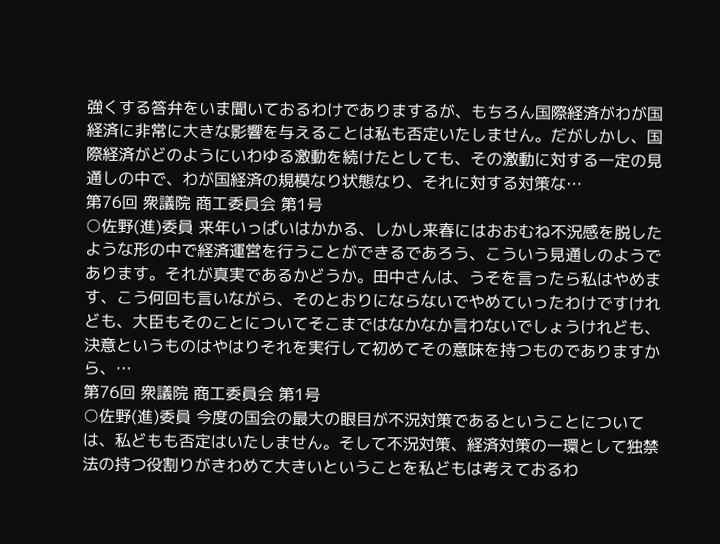強くする答弁をいま聞いておるわけでありまするが、もちろん国際経済がわが国経済に非常に大きな影響を与えることは私も否定いたしません。だがしかし、国際経済がどのようにいわゆる激動を続けたとしても、その激動に対する一定の見通しの中で、わが国経済の規模なり状態なり、それに対する対策な…
第76回 衆議院 商工委員会 第1号
○佐野(進)委員 来年いっぱいはかかる、しかし来春にはおおむね不況感を脱したような形の中で経済運営を行うことができるであろう、こういう見通しのようであります。それが真実であるかどうか。田中さんは、うそを言ったら私はやめます、こう何回も言いながら、そのとおりにならないでやめていったわけですけれども、大臣もそのことについてそこまではなかなか言わないでしょうけれども、決意というものはやはりそれを実行して初めてその意味を持つものでありますから、…
第76回 衆議院 商工委員会 第1号
○佐野(進)委員 今度の国会の最大の眼目が不況対策であるということについては、私どもも否定はいたしません。そして不況対策、経済対策の一環として独禁法の持つ役割りがきわめて大きいということを私どもは考えておるわ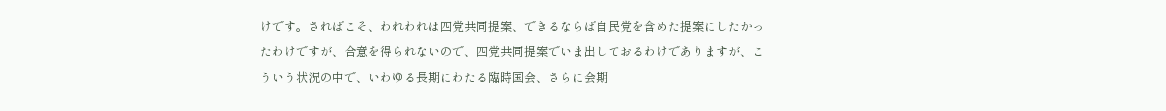けです。さればこそ、われわれは四党共同提案、できるならば自民党を含めた提案にしたかったわけですが、合意を得られないので、四党共同提案でいま出しておるわけでありますが、こういう状況の中で、いわゆる長期にわたる臨時国会、さらに会期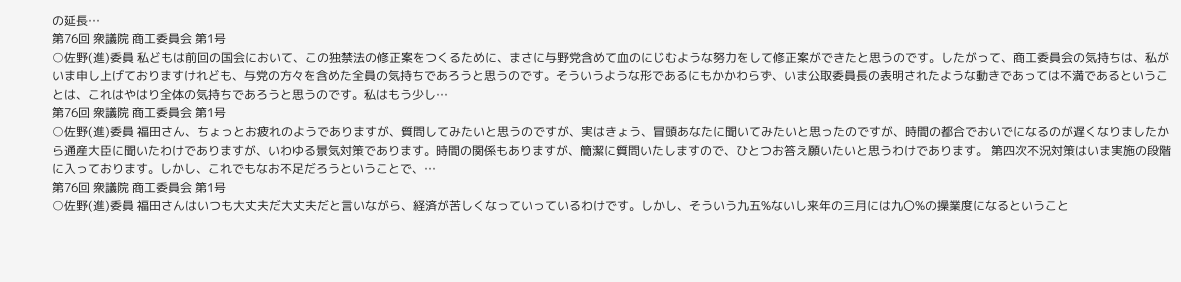の延長…
第76回 衆議院 商工委員会 第1号
○佐野(進)委員 私どもは前回の国会において、この独禁法の修正案をつくるために、まさに与野党含めて血のにじむような努力をして修正案ができたと思うのです。したがって、商工委員会の気持ちは、私がいま申し上げておりますけれども、与党の方々を含めた全員の気持ちであろうと思うのです。そういうような形であるにもかかわらず、いま公取委員長の表明されたような動きであっては不満であるということは、これはやはり全体の気持ちであろうと思うのです。私はもう少し…
第76回 衆議院 商工委員会 第1号
○佐野(進)委員 福田さん、ちょっとお疲れのようでありますが、質問してみたいと思うのですが、実はきょう、冒頭あなたに聞いてみたいと思ったのですが、時間の都合でおいでになるのが遅くなりましたから通産大臣に聞いたわけでありますが、いわゆる景気対策であります。時間の関係もありますが、簡潔に質問いたしますので、ひとつお答え願いたいと思うわけであります。 第四次不況対策はいま実施の段階に入っております。しかし、これでもなお不足だろうということで、…
第76回 衆議院 商工委員会 第1号
○佐野(進)委員 福田さんはいつも大丈夫だ大丈夫だと言いながら、経済が苦しくなっていっているわけです。しかし、そういう九五%ないし来年の三月には九〇%の操業度になるということ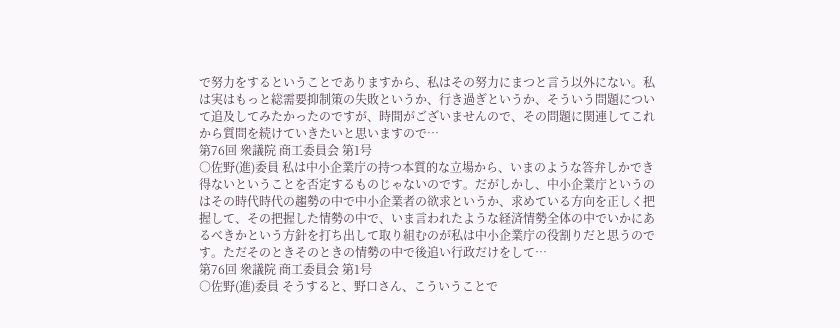で努力をするということでありますから、私はその努力にまつと言う以外にない。私は実はもっと総需要抑制策の失敗というか、行き過ぎというか、そういう問題について追及してみたかったのですが、時間がございませんので、その問題に関連してこれから質問を続けていきたいと思いますので…
第76回 衆議院 商工委員会 第1号
○佐野(進)委員 私は中小企業庁の持つ本質的な立場から、いまのような答弁しかでき得ないということを否定するものじゃないのです。だがしかし、中小企業庁というのはその時代時代の趨勢の中で中小企業者の欲求というか、求めている方向を正しく把握して、その把握した情勢の中で、いま言われたような経済情勢全体の中でいかにあるべきかという方針を打ち出して取り組むのが私は中小企業庁の役割りだと思うのです。ただそのときそのときの情勢の中で後追い行政だけをして…
第76回 衆議院 商工委員会 第1号
○佐野(進)委員 そうすると、野口さん、こういうことで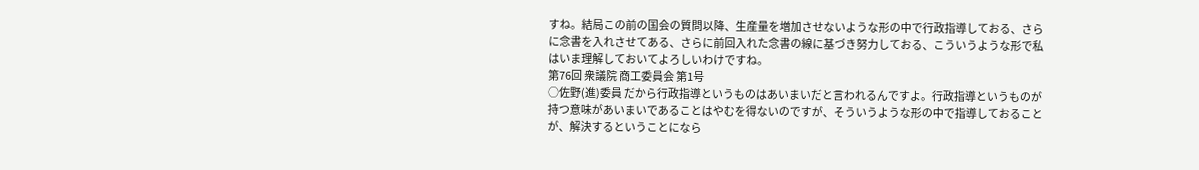すね。結局この前の国会の質問以降、生産量を増加させないような形の中で行政指導しておる、さらに念書を入れさせてある、さらに前回入れた念書の線に基づき努力しておる、こういうような形で私はいま理解しておいてよろしいわけですね。
第76回 衆議院 商工委員会 第1号
○佐野(進)委員 だから行政指導というものはあいまいだと言われるんですよ。行政指導というものが持つ意味があいまいであることはやむを得ないのですが、そういうような形の中で指導しておることが、解決するということになら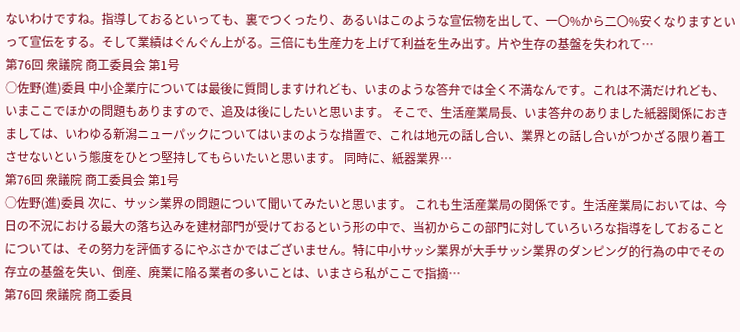ないわけですね。指導しておるといっても、裏でつくったり、あるいはこのような宣伝物を出して、一〇%から二〇%安くなりますといって宣伝をする。そして業績はぐんぐん上がる。三倍にも生産力を上げて利益を生み出す。片や生存の基盤を失われて…
第76回 衆議院 商工委員会 第1号
○佐野(進)委員 中小企業庁については最後に質問しますけれども、いまのような答弁では全く不満なんです。これは不満だけれども、いまここでほかの問題もありますので、追及は後にしたいと思います。 そこで、生活産業局長、いま答弁のありました紙器関係におきましては、いわゆる新潟ニューパックについてはいまのような措置で、これは地元の話し合い、業界との話し合いがつかざる限り着工させないという態度をひとつ堅持してもらいたいと思います。 同時に、紙器業界…
第76回 衆議院 商工委員会 第1号
○佐野(進)委員 次に、サッシ業界の問題について聞いてみたいと思います。 これも生活産業局の関係です。生活産業局においては、今日の不況における最大の落ち込みを建材部門が受けておるという形の中で、当初からこの部門に対していろいろな指導をしておることについては、その努力を評価するにやぶさかではございません。特に中小サッシ業界が大手サッシ業界のダンピング的行為の中でその存立の基盤を失い、倒産、廃業に陥る業者の多いことは、いまさら私がここで指摘…
第76回 衆議院 商工委員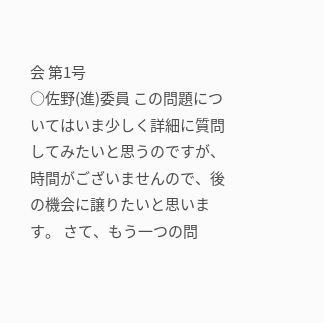会 第1号
○佐野(進)委員 この問題についてはいま少しく詳細に質問してみたいと思うのですが、時間がございませんので、後の機会に譲りたいと思います。 さて、もう一つの問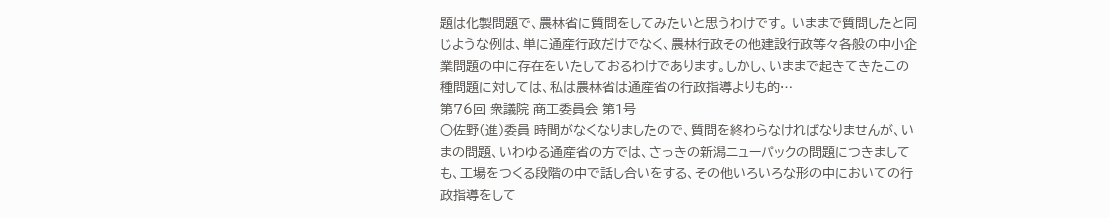題は化製問題で、農林省に質問をしてみたいと思うわけです。 いままで質問したと同じような例は、単に通産行政だけでなく、農林行政その他建設行政等々各般の中小企業問題の中に存在をいたしておるわけであります。しかし、いままで起きてきたこの種問題に対しては、私は農林省は通産省の行政指導よりも的…
第76回 衆議院 商工委員会 第1号
○佐野(進)委員 時間がなくなりましたので、質問を終わらなければなりませんが、いまの問題、いわゆる通産省の方では、さっきの新潟ニューパックの問題につきましても、工場をつくる段階の中で話し合いをする、その他いろいろな形の中においての行政指導をして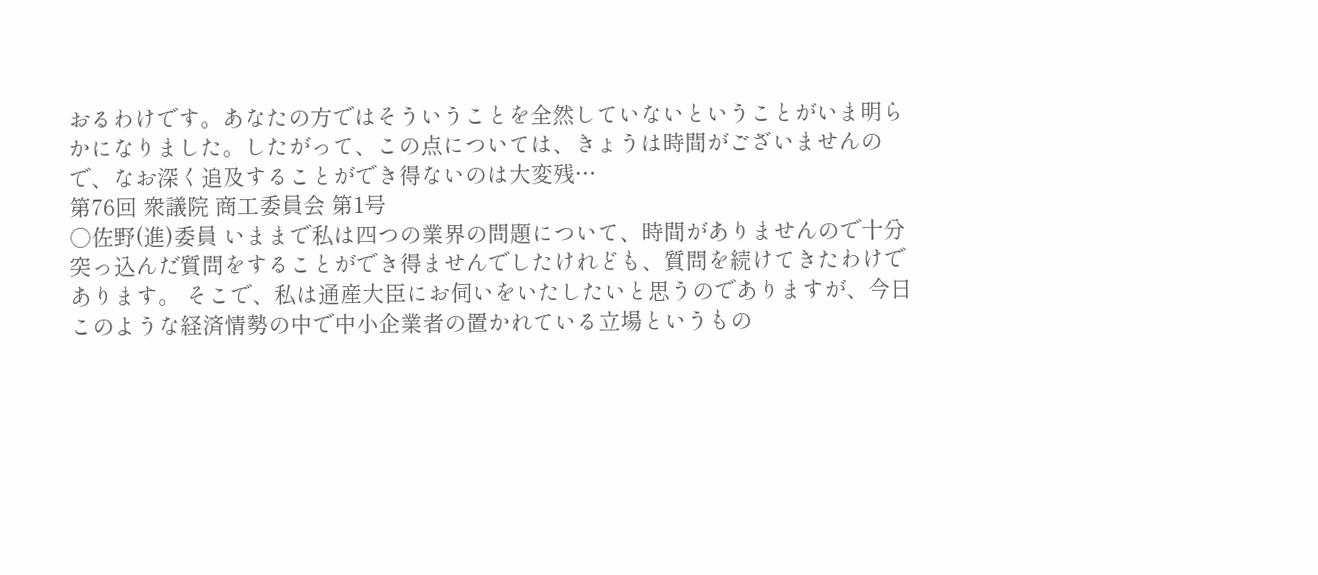おるわけです。あなたの方ではそういうことを全然していないということがいま明らかになりました。したがって、この点については、きょうは時間がございませんので、なお深く追及することができ得ないのは大変残…
第76回 衆議院 商工委員会 第1号
○佐野(進)委員 いままで私は四つの業界の問題について、時間がありませんので十分突っ込んだ質問をすることができ得ませんでしたけれども、質問を続けてきたわけであります。 そこで、私は通産大臣にお伺いをいたしたいと思うのでありますが、今日このような経済情勢の中で中小企業者の置かれている立場というもの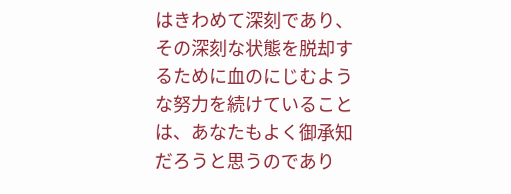はきわめて深刻であり、その深刻な状態を脱却するために血のにじむような努力を続けていることは、あなたもよく御承知だろうと思うのであり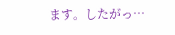ます。したがっ…